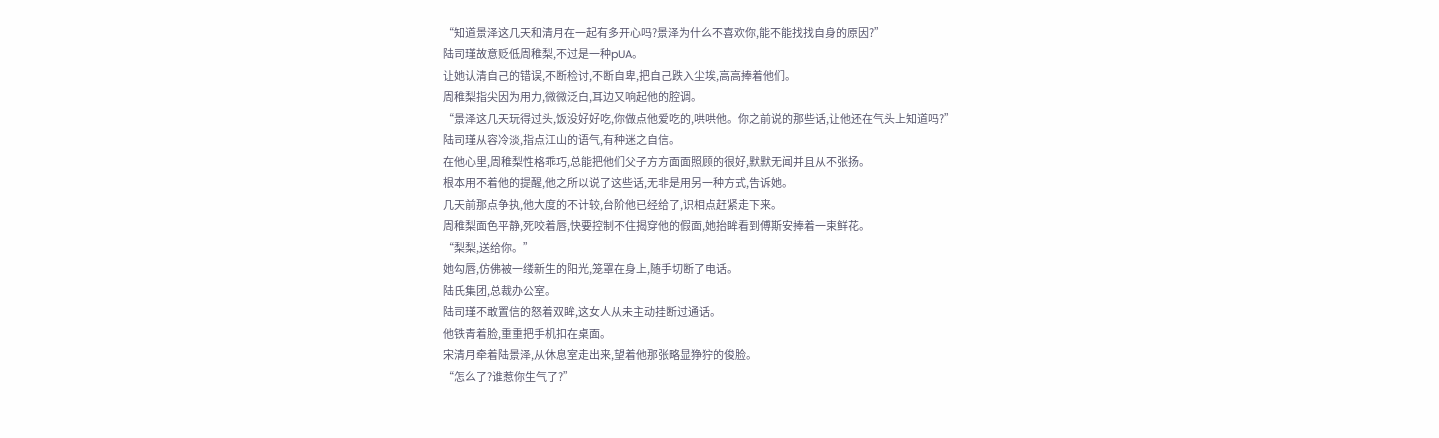“知道景泽这几天和清月在一起有多开心吗?景泽为什么不喜欢你,能不能找找自身的原因?”
陆司瑾故意贬低周稚梨,不过是一种pUA。
让她认清自己的错误,不断检讨,不断自卑,把自己跌入尘埃,高高捧着他们。
周稚梨指尖因为用力,微微泛白,耳边又响起他的腔调。
“景泽这几天玩得过头,饭没好好吃,你做点他爱吃的,哄哄他。你之前说的那些话,让他还在气头上知道吗?”
陆司瑾从容冷淡,指点江山的语气,有种迷之自信。
在他心里,周稚梨性格乖巧,总能把他们父子方方面面照顾的很好,默默无闻并且从不张扬。
根本用不着他的提醒,他之所以说了这些话,无非是用另一种方式,告诉她。
几天前那点争执,他大度的不计较,台阶他已经给了,识相点赶紧走下来。
周稚梨面色平静,死咬着唇,快要控制不住揭穿他的假面,她抬眸看到傅斯安捧着一束鲜花。
“梨梨,送给你。”
她勾唇,仿佛被一缕新生的阳光,笼罩在身上,随手切断了电话。
陆氏集团,总裁办公室。
陆司瑾不敢置信的怒着双眸,这女人从未主动挂断过通话。
他铁青着脸,重重把手机扣在桌面。
宋清月牵着陆景泽,从休息室走出来,望着他那张略显狰狞的俊脸。
“怎么了?谁惹你生气了?”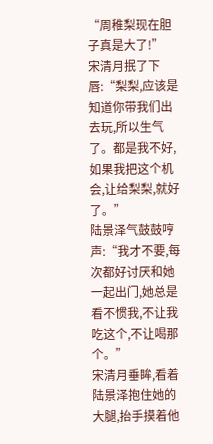“周稚梨现在胆子真是大了!”
宋清月抿了下唇:“梨梨,应该是知道你带我们出去玩,所以生气了。都是我不好,如果我把这个机会,让给梨梨,就好了。”
陆景泽气鼓鼓哼声:“我才不要,每次都好讨厌和她一起出门,她总是看不惯我,不让我吃这个,不让喝那个。”
宋清月垂眸,看着陆景泽抱住她的大腿,抬手摸着他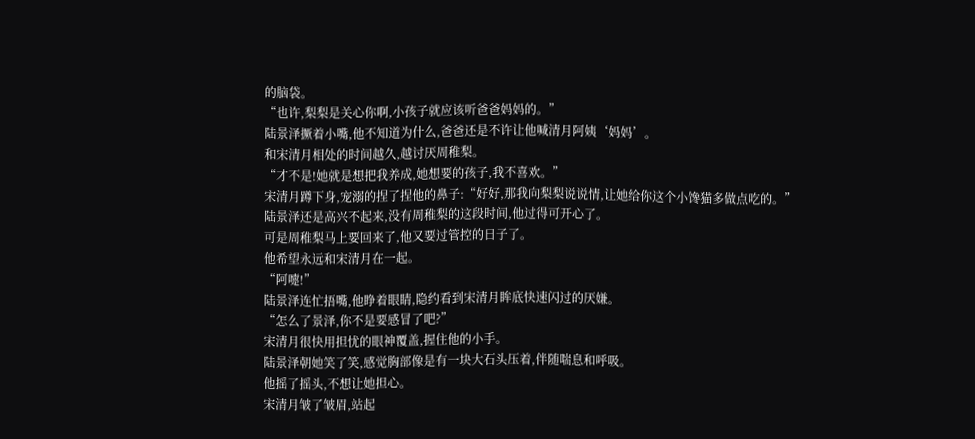的脑袋。
“也许,梨梨是关心你啊,小孩子就应该听爸爸妈妈的。”
陆景泽撅着小嘴,他不知道为什么,爸爸还是不许让他喊清月阿姨‘妈妈’。
和宋清月相处的时间越久,越讨厌周稚梨。
“才不是!她就是想把我养成,她想要的孩子,我不喜欢。”
宋清月蹲下身,宠溺的捏了捏他的鼻子:“好好,那我向梨梨说说情,让她给你这个小馋猫多做点吃的。”
陆景泽还是高兴不起来,没有周稚梨的这段时间,他过得可开心了。
可是周稚梨马上要回来了,他又要过管控的日子了。
他希望永远和宋清月在一起。
“阿嚏!”
陆景泽连忙捂嘴,他睁着眼睛,隐约看到宋清月眸底快速闪过的厌嫌。
“怎么了景泽,你不是要感冒了吧?”
宋清月很快用担忧的眼神覆盖,握住他的小手。
陆景泽朝她笑了笑,感觉胸部像是有一块大石头压着,伴随喘息和呼吸。
他摇了摇头,不想让她担心。
宋清月皱了皱眉,站起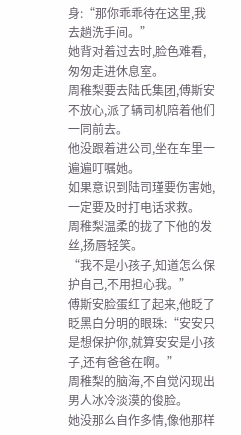身:“那你乖乖待在这里,我去趟洗手间。”
她背对着过去时,脸色难看,匆匆走进休息室。
周稚梨要去陆氏集团,傅斯安不放心,派了辆司机陪着他们一同前去。
他没跟着进公司,坐在车里一遍遍叮嘱她。
如果意识到陆司瑾要伤害她,一定要及时打电话求救。
周稚梨温柔的拢了下他的发丝,扬唇轻笑。
“我不是小孩子,知道怎么保护自己,不用担心我。”
傅斯安脸蛋红了起来,他眨了眨黑白分明的眼珠:“安安只是想保护你,就算安安是小孩子,还有爸爸在啊。”
周稚梨的脑海,不自觉闪现出男人冰冷淡漠的俊脸。
她没那么自作多情,像他那样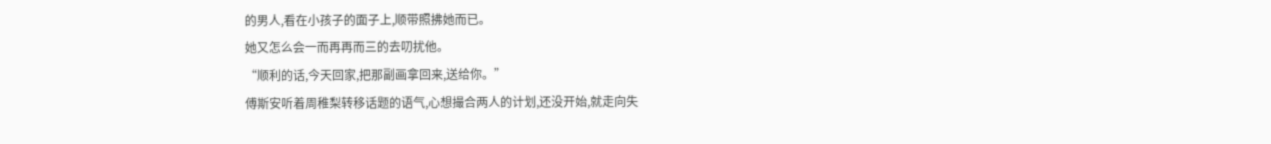的男人,看在小孩子的面子上,顺带照拂她而已。
她又怎么会一而再再而三的去叨扰他。
“顺利的话,今天回家,把那副画拿回来,送给你。”
傅斯安听着周稚梨转移话题的语气,心想撮合两人的计划,还没开始,就走向失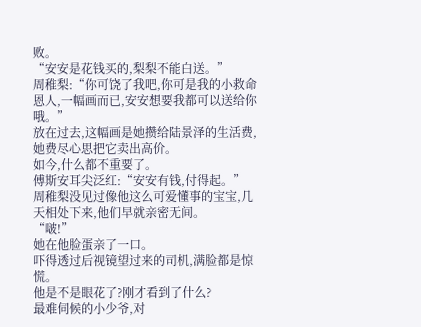败。
“安安是花钱买的,梨梨不能白送。”
周稚梨:“你可饶了我吧,你可是我的小救命恩人,一幅画而已,安安想要我都可以送给你哦。”
放在过去,这幅画是她攒给陆景泽的生活费,她费尽心思把它卖出高价。
如今,什么都不重要了。
傅斯安耳尖泛红:“安安有钱,付得起。”
周稚梨没见过像他这么可爱懂事的宝宝,几天相处下来,他们早就亲密无间。
“啵!”
她在他脸蛋亲了一口。
吓得透过后视镜望过来的司机,满脸都是惊慌。
他是不是眼花了?刚才看到了什么?
最难伺候的小少爷,对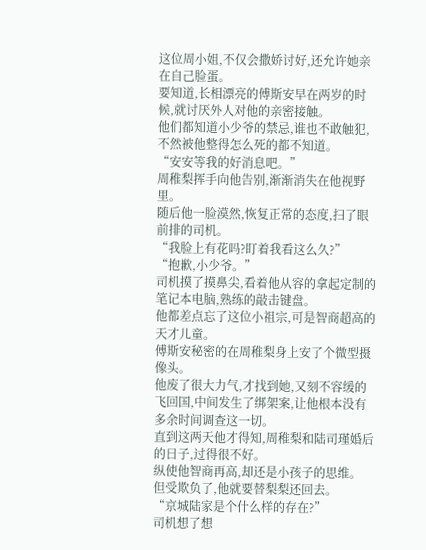这位周小姐,不仅会撒娇讨好,还允许她亲在自己脸蛋。
要知道,长相漂亮的傅斯安早在两岁的时候,就讨厌外人对他的亲密接触。
他们都知道小少爷的禁忌,谁也不敢触犯,不然被他整得怎么死的都不知道。
“安安等我的好消息吧。”
周稚梨挥手向他告别,渐渐消失在他视野里。
随后他一脸漠然,恢复正常的态度,扫了眼前排的司机。
“我脸上有花吗?盯着我看这么久?”
“抱歉,小少爷。”
司机摸了摸鼻尖,看着他从容的拿起定制的笔记本电脑,熟练的敲击键盘。
他都差点忘了这位小祖宗,可是智商超高的天才儿童。
傅斯安秘密的在周稚梨身上安了个微型摄像头。
他废了很大力气,才找到她,又刻不容缓的飞回国,中间发生了绑架案,让他根本没有多余时间调查这一切。
直到这两天他才得知,周稚梨和陆司瑾婚后的日子,过得很不好。
纵使他智商再高,却还是小孩子的思维。
但受欺负了,他就要替梨梨还回去。
“京城陆家是个什么样的存在?”
司机想了想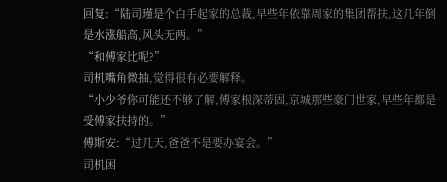回复:“陆司瑾是个白手起家的总裁,早些年依靠周家的集团帮扶,这几年倒是水涨船高,风头无两。”
“和傅家比呢?”
司机嘴角微抽,觉得很有必要解释。
“小少爷你可能还不够了解,傅家根深蒂固,京城那些豪门世家,早些年都是受傅家扶持的。”
傅斯安:“过几天,爸爸不是要办宴会。”
司机困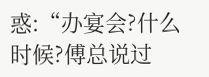惑:“办宴会?什么时候?傅总说过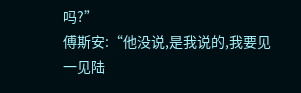吗?”
傅斯安:“他没说,是我说的,我要见一见陆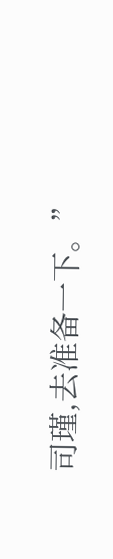司瑾,去准备一下。”